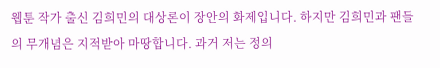웹툰 작가 출신 김희민의 대상론이 장안의 화제입니다. 하지만 김희민과 팬들의 무개념은 지적받아 마땅합니다. 과거 저는 정의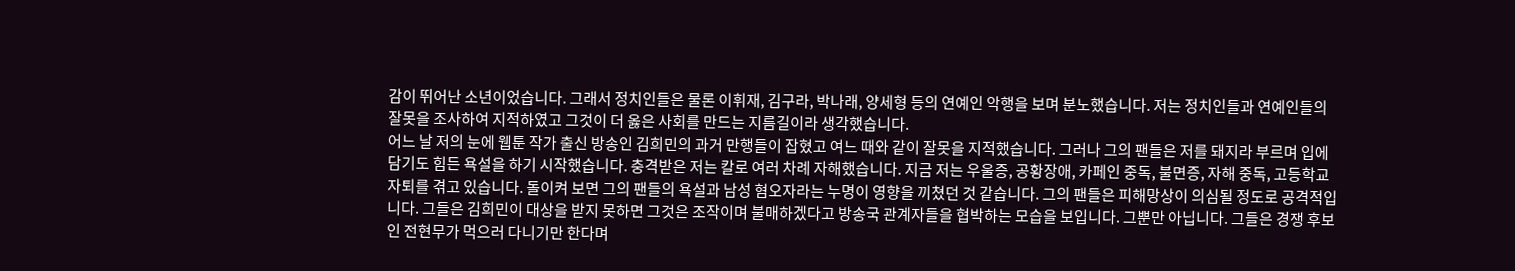감이 뛰어난 소년이었습니다. 그래서 정치인들은 물론 이휘재, 김구라, 박나래, 양세형 등의 연예인 악행을 보며 분노했습니다. 저는 정치인들과 연예인들의 잘못을 조사하여 지적하였고 그것이 더 옳은 사회를 만드는 지름길이라 생각했습니다.
어느 날 저의 눈에 웹툰 작가 출신 방송인 김희민의 과거 만행들이 잡혔고 여느 때와 같이 잘못을 지적했습니다. 그러나 그의 팬들은 저를 돼지라 부르며 입에 담기도 힘든 욕설을 하기 시작했습니다. 충격받은 저는 칼로 여러 차례 자해했습니다. 지금 저는 우울증, 공황장애, 카페인 중독, 불면증, 자해 중독, 고등학교 자퇴를 겪고 있습니다. 돌이켜 보면 그의 팬들의 욕설과 남성 혐오자라는 누명이 영향을 끼쳤던 것 같습니다. 그의 팬들은 피해망상이 의심될 정도로 공격적입니다. 그들은 김희민이 대상을 받지 못하면 그것은 조작이며 불매하겠다고 방송국 관계자들을 협박하는 모습을 보입니다. 그뿐만 아닙니다. 그들은 경쟁 후보인 전현무가 먹으러 다니기만 한다며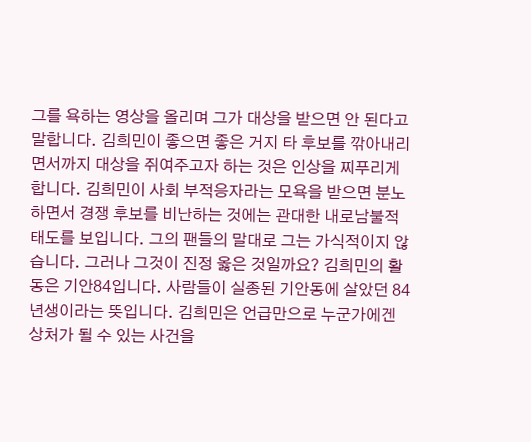그를 욕하는 영상을 올리며 그가 대상을 받으면 안 된다고 말합니다. 김희민이 좋으면 좋은 거지 타 후보를 깎아내리면서까지 대상을 쥐여주고자 하는 것은 인상을 찌푸리게 합니다. 김희민이 사회 부적응자라는 모욕을 받으면 분노하면서 경쟁 후보를 비난하는 것에는 관대한 내로남불적 태도를 보입니다. 그의 팬들의 말대로 그는 가식적이지 않습니다. 그러나 그것이 진정 옳은 것일까요? 김희민의 활동은 기안84입니다. 사람들이 실종된 기안동에 살았던 84년생이라는 뜻입니다. 김희민은 언급만으로 누군가에겐 상처가 될 수 있는 사건을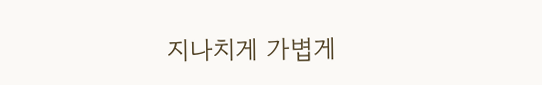지나치게 가볍게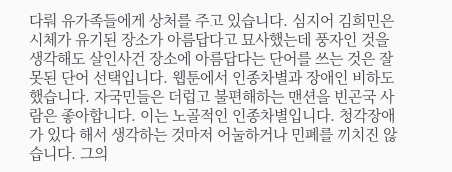다뤄 유가족들에게 상처를 주고 있습니다. 심지어 김희민은 시체가 유기된 장소가 아름답다고 묘사했는데 풍자인 것을 생각해도 살인사건 장소에 아름답다는 단어를 쓰는 것은 잘못된 단어 선택입니다. 웹툰에서 인종차별과 장애인 비하도 했습니다. 자국민들은 더럽고 불편해하는 맨션을 빈곤국 사람은 좋아합니다. 이는 노골적인 인종차별입니다. 청각장애가 있다 해서 생각하는 것마저 어눌하거나 민폐를 끼치진 않습니다. 그의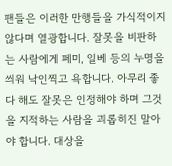팬들은 이러한 만행들을 가식적이지 않다며 열광합니다. 잘못을 비판하는 사람에게 페미, 일베 등의 누명을 씌워 낙인찍고 욕합니다. 아무리 좋다 해도 잘못은 인정해야 하며 그것을 지적하는 사람을 괴롭히진 말아야 합니다. 대상을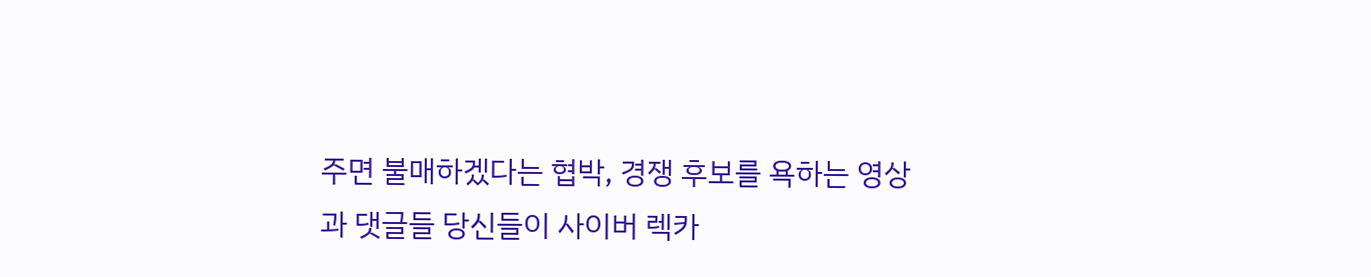주면 불매하겠다는 협박, 경쟁 후보를 욕하는 영상과 댓글들 당신들이 사이버 렉카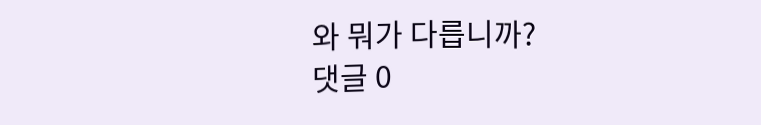와 뭐가 다릅니까?
댓글 0